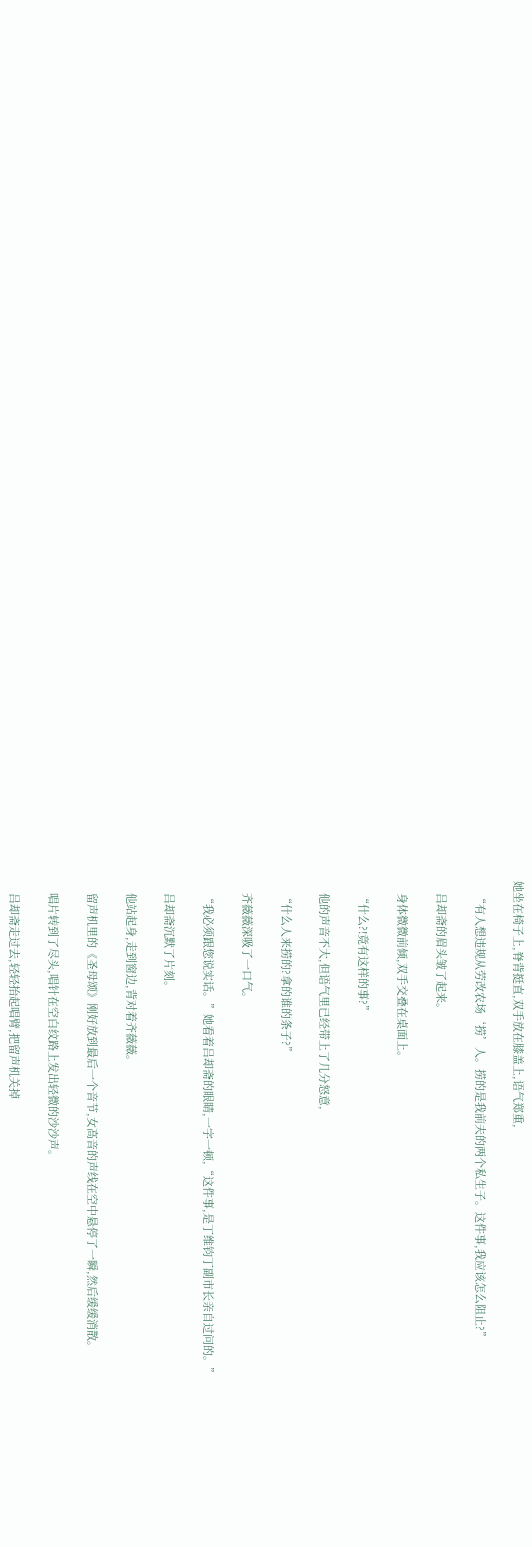她坐在椅子上,脊背挺直,双手放在膝盖上,语气郑重,

    “有人想违规从劳改农场‘捞’人。捞的是我前夫的两个私生子。这件事,我应该怎么阻止?”

    吕却斋的眉头皱了起来。

    身体微微前倾,双手交叠在桌面上。

    “什么?!竟有这样的事?”

    他的声音不大,但语气里已经带上了几分怒意,

    “什么人来捞的?拿的谁的条子?”

    齐薇薇深吸了一口气。

    “我必须跟您说实话。”她看着吕却斋的眼睛,一字一顿,“这件事,是丁维钧丁副市长亲自过问的。”

    吕却斋沉默了片刻。

    他站起身,走到窗边,背对着齐薇薇。

    留声机里的《圣母颂》刚好放到最后一个音节,女高音的声线在空中悬停了一瞬,然后缓缓消散。

    唱片转到了尽头,唱针在空白纹路上发出轻微的沙沙声。

    吕却斋走过去,轻轻抬起唱臂,把留声机关掉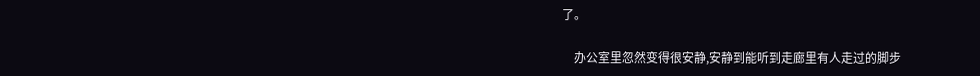了。

    办公室里忽然变得很安静,安静到能听到走廊里有人走过的脚步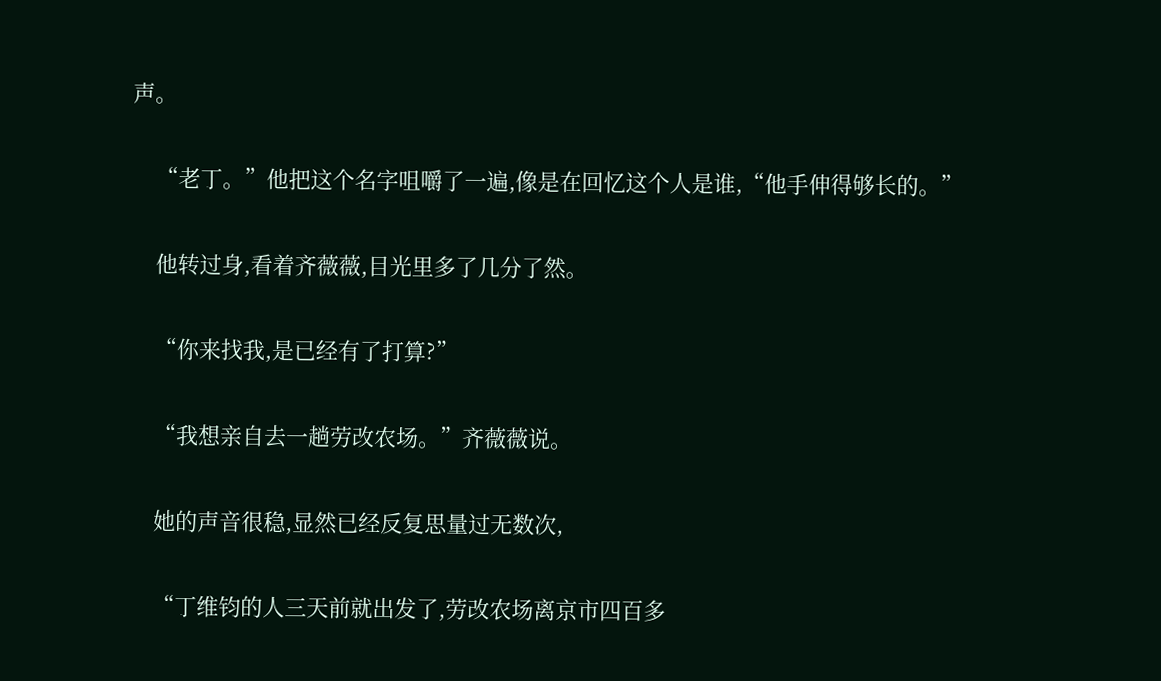声。

    “老丁。”他把这个名字咀嚼了一遍,像是在回忆这个人是谁,“他手伸得够长的。”

    他转过身,看着齐薇薇,目光里多了几分了然。

    “你来找我,是已经有了打算?”

    “我想亲自去一趟劳改农场。”齐薇薇说。

    她的声音很稳,显然已经反复思量过无数次,

    “丁维钧的人三天前就出发了,劳改农场离京市四百多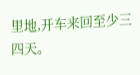里地,开车来回至少三四天。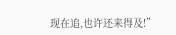现在追,也许还来得及!”